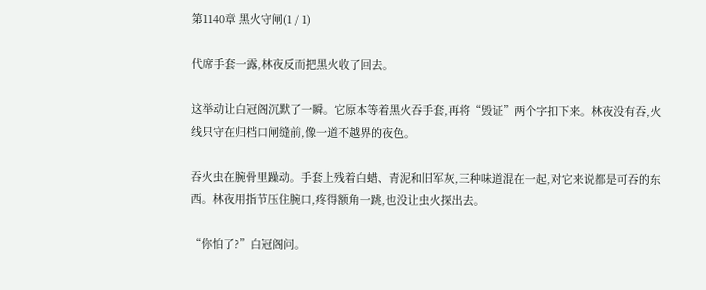第1140章 黑火守闸(1 / 1)

代席手套一露,林夜反而把黑火收了回去。

这举动让白冠阁沉默了一瞬。它原本等着黑火吞手套,再将“毁证”两个字扣下来。林夜没有吞,火线只守在归档口闸缝前,像一道不越界的夜色。

吞火虫在腕骨里躁动。手套上残着白蜡、青泥和旧军灰,三种味道混在一起,对它来说都是可吞的东西。林夜用指节压住腕口,疼得额角一跳,也没让虫火探出去。

“你怕了?”白冠阁问。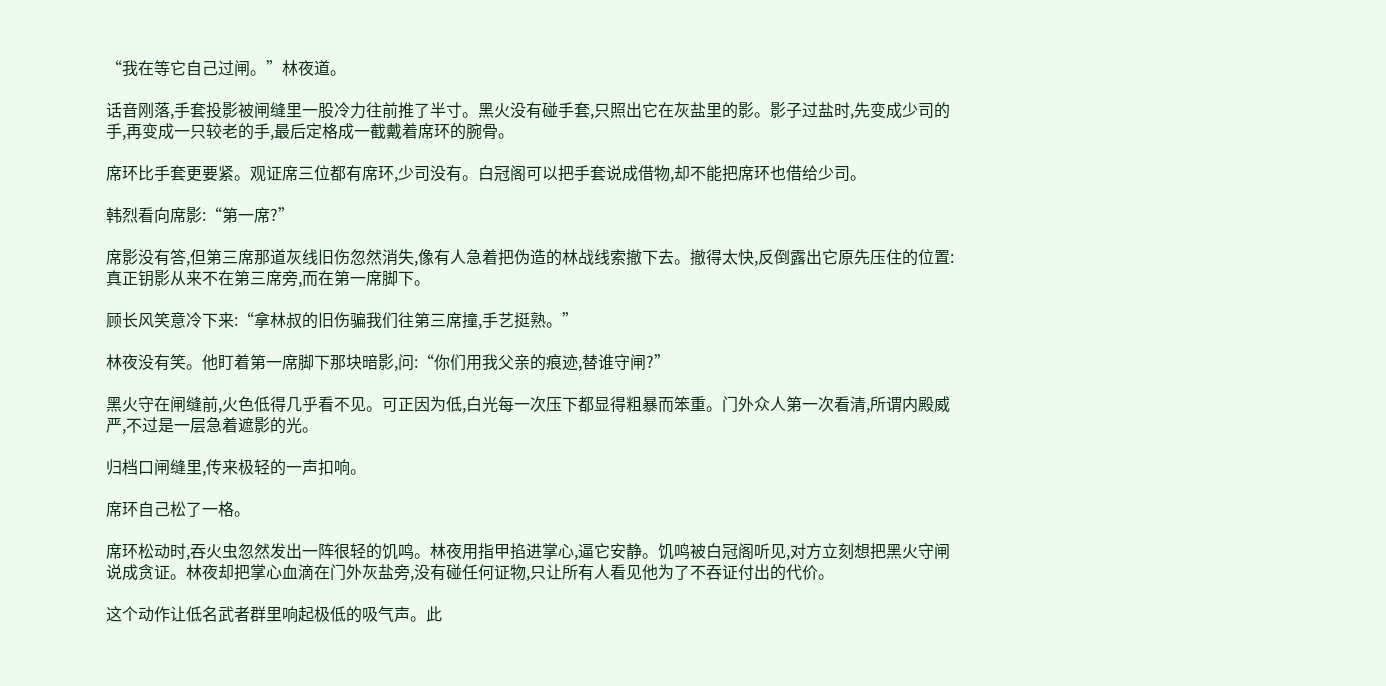“我在等它自己过闸。”林夜道。

话音刚落,手套投影被闸缝里一股冷力往前推了半寸。黑火没有碰手套,只照出它在灰盐里的影。影子过盐时,先变成少司的手,再变成一只较老的手,最后定格成一截戴着席环的腕骨。

席环比手套更要紧。观证席三位都有席环,少司没有。白冠阁可以把手套说成借物,却不能把席环也借给少司。

韩烈看向席影:“第一席?”

席影没有答,但第三席那道灰线旧伤忽然消失,像有人急着把伪造的林战线索撤下去。撤得太快,反倒露出它原先压住的位置:真正钥影从来不在第三席旁,而在第一席脚下。

顾长风笑意冷下来:“拿林叔的旧伤骗我们往第三席撞,手艺挺熟。”

林夜没有笑。他盯着第一席脚下那块暗影,问:“你们用我父亲的痕迹,替谁守闸?”

黑火守在闸缝前,火色低得几乎看不见。可正因为低,白光每一次压下都显得粗暴而笨重。门外众人第一次看清,所谓内殿威严,不过是一层急着遮影的光。

归档口闸缝里,传来极轻的一声扣响。

席环自己松了一格。

席环松动时,吞火虫忽然发出一阵很轻的饥鸣。林夜用指甲掐进掌心,逼它安静。饥鸣被白冠阁听见,对方立刻想把黑火守闸说成贪证。林夜却把掌心血滴在门外灰盐旁,没有碰任何证物,只让所有人看见他为了不吞证付出的代价。

这个动作让低名武者群里响起极低的吸气声。此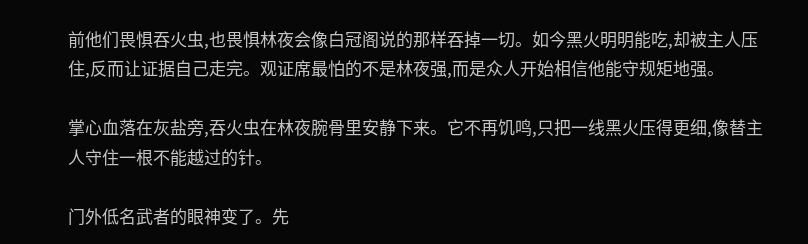前他们畏惧吞火虫,也畏惧林夜会像白冠阁说的那样吞掉一切。如今黑火明明能吃,却被主人压住,反而让证据自己走完。观证席最怕的不是林夜强,而是众人开始相信他能守规矩地强。

掌心血落在灰盐旁,吞火虫在林夜腕骨里安静下来。它不再饥鸣,只把一线黑火压得更细,像替主人守住一根不能越过的针。

门外低名武者的眼神变了。先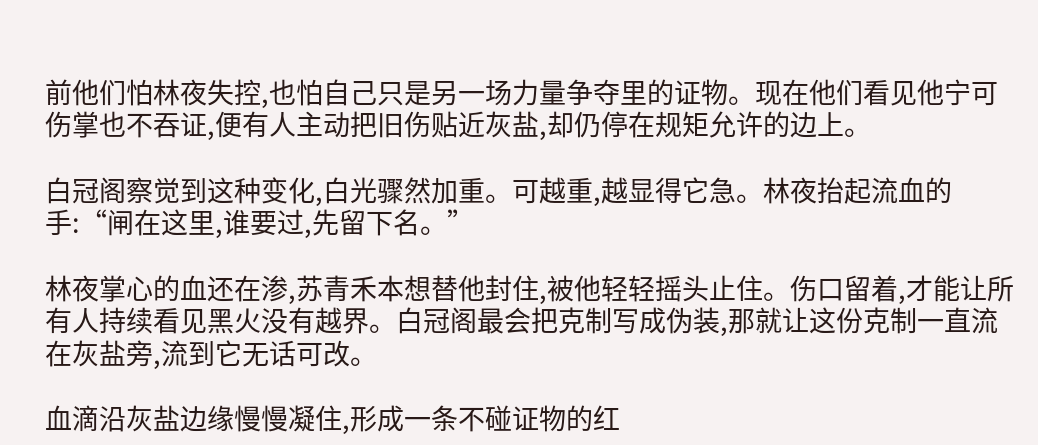前他们怕林夜失控,也怕自己只是另一场力量争夺里的证物。现在他们看见他宁可伤掌也不吞证,便有人主动把旧伤贴近灰盐,却仍停在规矩允许的边上。

白冠阁察觉到这种变化,白光骤然加重。可越重,越显得它急。林夜抬起流血的手:“闸在这里,谁要过,先留下名。”

林夜掌心的血还在渗,苏青禾本想替他封住,被他轻轻摇头止住。伤口留着,才能让所有人持续看见黑火没有越界。白冠阁最会把克制写成伪装,那就让这份克制一直流在灰盐旁,流到它无话可改。

血滴沿灰盐边缘慢慢凝住,形成一条不碰证物的红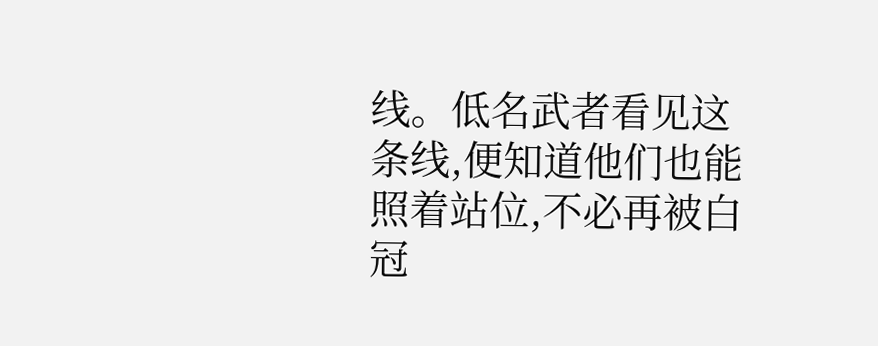线。低名武者看见这条线,便知道他们也能照着站位,不必再被白冠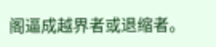阁逼成越界者或退缩者。